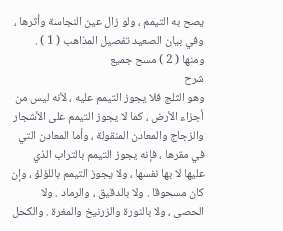يصح به التيمم ، ولو زال عين النجاسة وأثرها ، وفي بيان الصعيد تفصيل المذاهب ( 1 ) .
ومنها ( 2 ) مسح جميع
شرح
وهو الثلج فلا يجوز التيمم عليه ، لأنه ليس من أجزاء الأرض ، كما لا يجوز التيمم على الأشجار والزجاج والمعادن المنقولة ، وأما المعادن التي في مقرها ، فإنه يجوز التيمم بالتراب الذي عليها لا بها نفسها ، ولا يجوز التيمم باللؤلؤ ، وإن كان مسحوقا . ولا بالدقيق ، والرماد . ولا الحصى ، ولا بالنورة والزرنيخ والمغرة . والكحل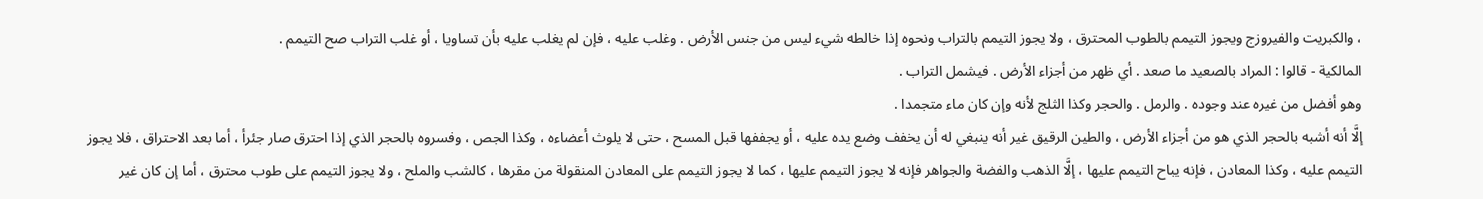، والكبريت والفيروزج ويجوز التيمم بالطوب المحترق ، ولا يجوز التيمم بالتراب ونحوه إذا خالطه شيء ليس من جنس الأرض . وغلب عليه ، فإن لم يغلب عليه بأن تساويا ، أو غلب التراب صح التيمم .
المالكية - قالوا : المراد بالصعيد ما صعد . أي ظهر من أجزاء الأرض . فيشمل التراب .
وهو أفضل من غيره عند وجوده . والرمل . والحجر وكذا الثلج لأنه وإن كان ماء متجمدا .
إلَّا أنه أشبه بالحجر الذي هو من أجزاء الأرض ، والطين الرقيق غير أنه ينبغي له أن يخفف وضع يده عليه ، أو يجففها قبل المسح ، حتى لا يلوث أعضاءه ، وكذا الجص ، وفسروه بالحجر الذي إذا احترق صار جئرأ ، أما بعد الاحتراق ، فلا يجوز التيمم عليه ، وكذا المعادن ، فإنه يباح التيمم عليها ، إلَّا الذهب والفضة والجواهر فإنه لا يجوز التيمم عليها ، كما لا يجوز التيمم على المعادن المنقولة من مقرها ، كالشب والملح ، ولا يجوز التيمم على طوب محترق ، أما إن كان غير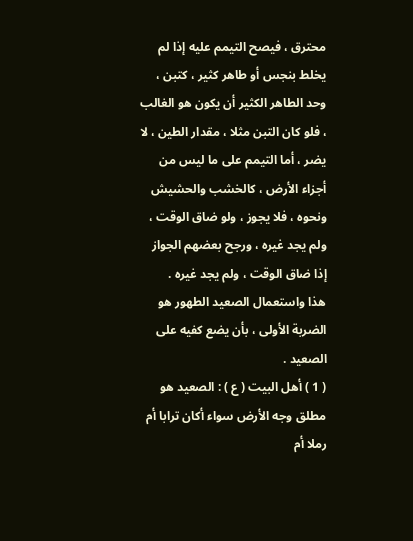محترق ، فيصح التيمم عليه إذا لم يخلط بنجس أو طاهر كثير ، كتبن ، وحد الطاهر الكثير أن يكون هو الغالب ، فلو كان التبن مثلا ، مقدار الطين ، لا يضر ، أما التيمم على ما ليس من أجزاء الأرض ، كالخشب والحشيش ونحوه ، فلا يجوز ، ولو ضاق الوقت ، ولم يجد غيره ، ورجح بعضهم الجواز إذا ضاق الوقت ، ولم يجد غيره .
هذا واستعمال الصعيد الطهور هو الضربة الأولى ، بأن يضع كفيه على الصعيد .
( 1 ) أهل البيت ( ع ) : الصعيد هو مطلق وجه الأرض سواء أكان ترابا أم رملا أم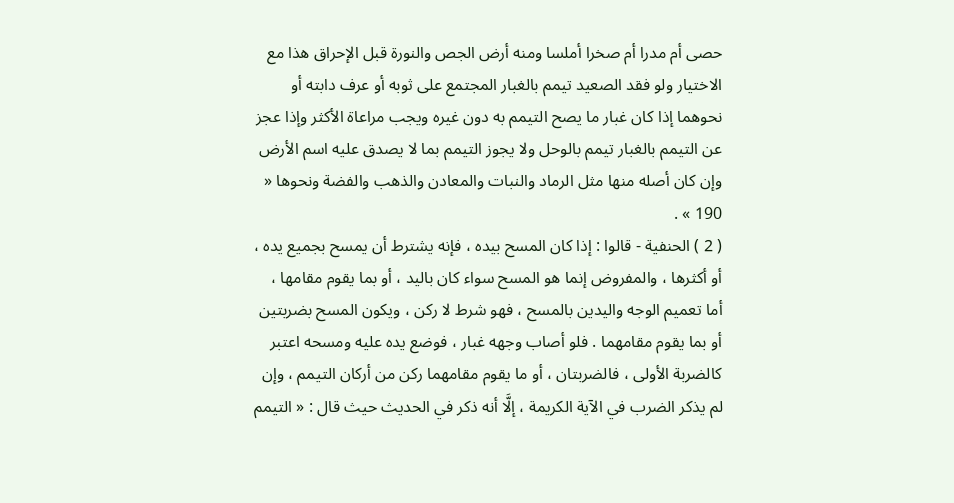حصى أم مدرا أم صخرا أملسا ومنه أرض الجص والنورة قبل الإحراق هذا مع الاختيار ولو فقد الصعيد تيمم بالغبار المجتمع على ثوبه أو عرف دابته أو نحوهما إذا كان غبار ما يصح التيمم به دون غيره ويجب مراعاة الأكثر وإذا عجز عن التيمم بالغبار تيمم بالوحل ولا يجوز التيمم بما لا يصدق عليه اسم الأرض وإن كان أصله منها مثل الرماد والنبات والمعادن والذهب والفضة ونحوها « 190 » .
( 2 ) الحنفية - قالوا : إذا كان المسح بيده ، فإنه يشترط أن يمسح بجميع يده ، أو أكثرها ، والمفروض إنما هو المسح سواء كان باليد ، أو بما يقوم مقامها ، أما تعميم الوجه واليدين بالمسح ، فهو شرط لا ركن ، ويكون المسح بضربتين أو بما يقوم مقامهما . فلو أصاب وجهه غبار ، فوضع يده عليه ومسحه اعتبر كالضربة الأولى ، فالضربتان ، أو ما يقوم مقامهما ركن من أركان التيمم ، وإن لم يذكر الضرب في الآية الكريمة ، إلَّا أنه ذكر في الحديث حيث قال : « التيمم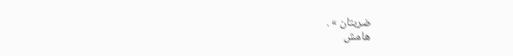ضربتان » .
هامش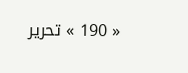« 190 » تحرير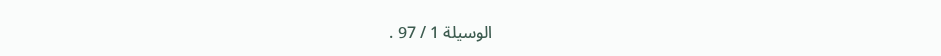الوسيلة 1 / 97 .